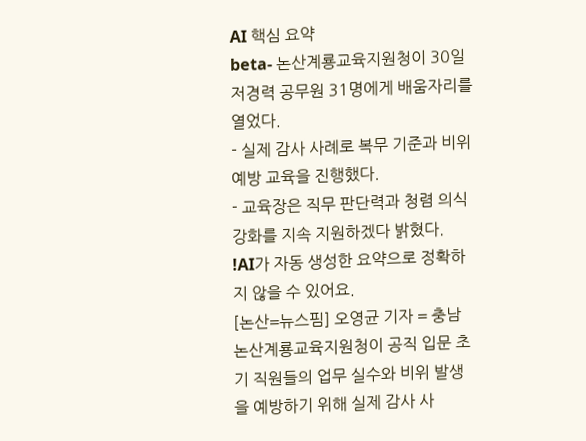AI 핵심 요약
beta- 논산계룡교육지원청이 30일 저경력 공무원 31명에게 배움자리를 열었다.
- 실제 감사 사례로 복무 기준과 비위 예방 교육을 진행했다.
- 교육장은 직무 판단력과 청렴 의식 강화를 지속 지원하겠다 밝혔다.
!AI가 자동 생성한 요약으로 정확하지 않을 수 있어요.
[논산=뉴스핌] 오영균 기자 = 충남 논산계룡교육지원청이 공직 입문 초기 직원들의 업무 실수와 비위 발생을 예방하기 위해 실제 감사 사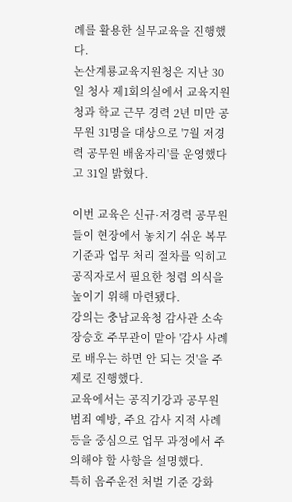례를 활용한 실무교육을 진행했다.
논산계룡교육지원청은 지난 30일 청사 제1회의실에서 교육지원청과 학교 근무 경력 2년 미만 공무원 31명을 대상으로 '7월 저경력 공무원 배움자리'를 운영했다고 31일 밝혔다.

이번 교육은 신규·저경력 공무원들이 현장에서 놓치기 쉬운 복무 기준과 업무 처리 절차를 익히고 공직자로서 필요한 청렴 의식을 높이기 위해 마련됐다.
강의는 충남교육청 감사관 소속 장승호 주무관이 맡아 '감사 사례로 배우는 하면 안 되는 것'을 주제로 진행했다.
교육에서는 공직기강과 공무원 범죄 예방, 주요 감사 지적 사례 등을 중심으로 업무 과정에서 주의해야 할 사항을 설명했다.
특히 음주운전 처벌 기준 강화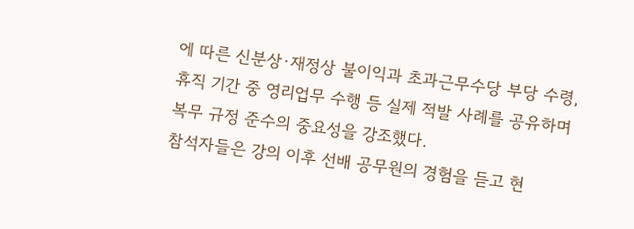에 따른 신분상·재정상 불이익과 초과근무수당 부당 수령, 휴직 기간 중 영리업무 수행 등 실제 적발 사례를 공유하며 복무 규정 준수의 중요성을 강조했다.
참석자들은 강의 이후 선배 공무원의 경험을 듣고 현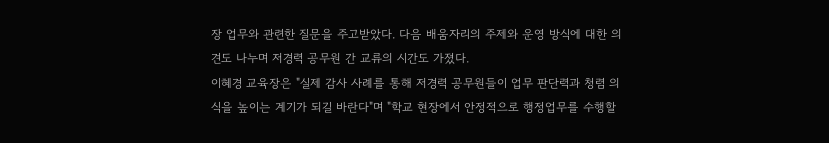장 업무와 관련한 질문을 주고받았다. 다음 배움자리의 주제와 운영 방식에 대한 의견도 나누며 저경력 공무원 간 교류의 시간도 가졌다.
이혜경 교육장은 "실제 감사 사례를 통해 저경력 공무원들이 업무 판단력과 청렴 의식을 높이는 계기가 되길 바란다"며 "학교 현장에서 안정적으로 행정업무를 수행할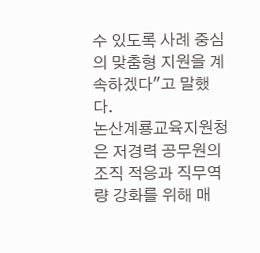수 있도록 사례 중심의 맞춤형 지원을 계속하겠다"고 말했다.
논산계룡교육지원청은 저경력 공무원의 조직 적응과 직무역량 강화를 위해 매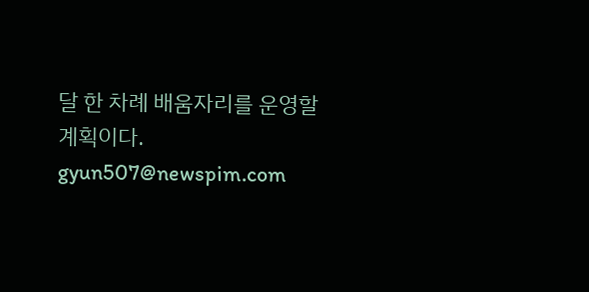달 한 차례 배움자리를 운영할 계획이다.
gyun507@newspim.com